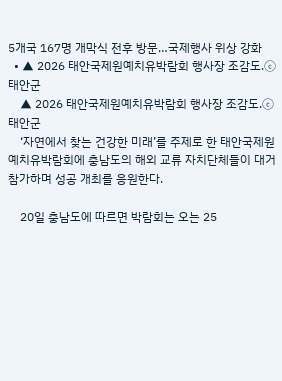5개국 167명 개막식 전후 방문…국제행사 위상 강화
  • ▲ 2026 태안국제원예치유박람회 행사장 조감도.ⓒ태안군
    ▲ 2026 태안국제원예치유박람회 행사장 조감도.ⓒ태안군
    ‘자연에서 찾는 건강한 미래’를 주제로 한 태안국제원예치유박람회에 충남도의 해외 교류 자치단체들이 대거 참가하며 성공 개최를 응원한다.

    20일 충남도에 따르면 박람회는 오는 25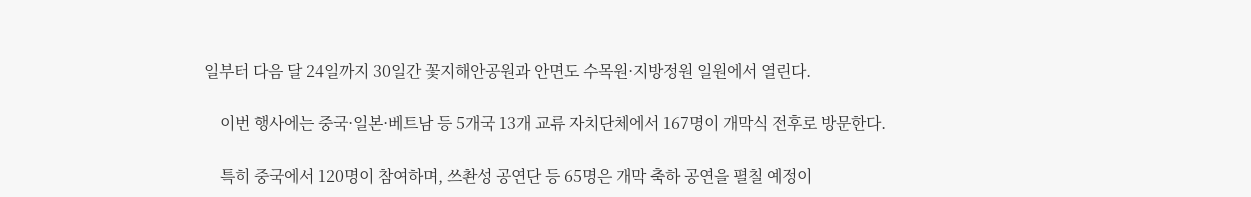일부터 다음 달 24일까지 30일간 꽃지해안공원과 안면도 수목원·지방정원 일원에서 열린다.

    이번 행사에는 중국·일본·베트남 등 5개국 13개 교류 자치단체에서 167명이 개막식 전후로 방문한다.

    특히 중국에서 120명이 참여하며, 쓰촨성 공연단 등 65명은 개막 축하 공연을 펼칠 예정이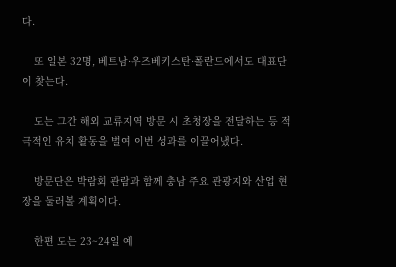다.

    또 일본 32명, 베트남·우즈베키스탄·폴란드에서도 대표단이 찾는다.

    도는 그간 해외 교류지역 방문 시 초청장을 전달하는 등 적극적인 유치 활동을 벌여 이번 성과를 이끌어냈다.

    방문단은 박람회 관람과 함께 충남 주요 관광지와 산업 현장을 둘러볼 계획이다.

    한편 도는 23~24일 예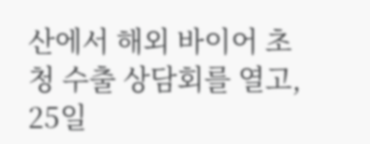산에서 해외 바이어 초청 수출 상담회를 열고, 25일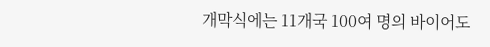개막식에는 11개국 100여 명의 바이어도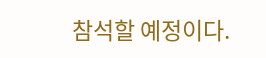참석할 예정이다.